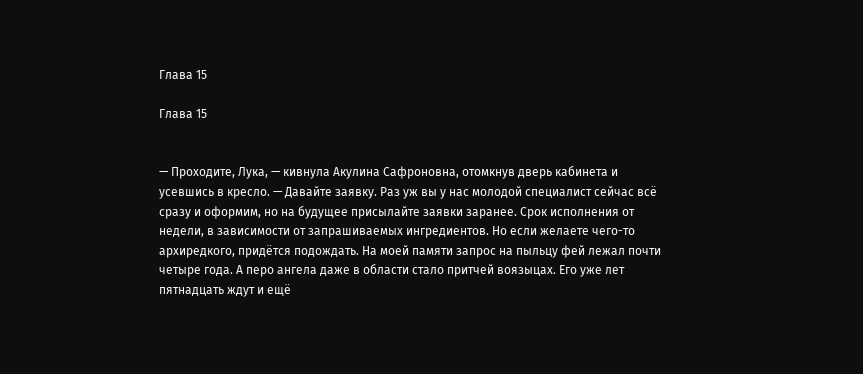Глава 15

Глава 15


— Проходите, Лука, — кивнула Акулина Сафроновна, отомкнув дверь кабинета и усевшись в кресло. — Давайте заявку. Раз уж вы у нас молодой специалист сейчас всё сразу и оформим, но на будущее присылайте заявки заранее. Срок исполнения от недели, в зависимости от запрашиваемых ингредиентов. Но если желаете чего-то архиредкого, придётся подождать. На моей памяти запрос на пыльцу фей лежал почти четыре года. А перо ангела даже в области стало притчей воязыцах. Его уже лет пятнадцать ждут и ещё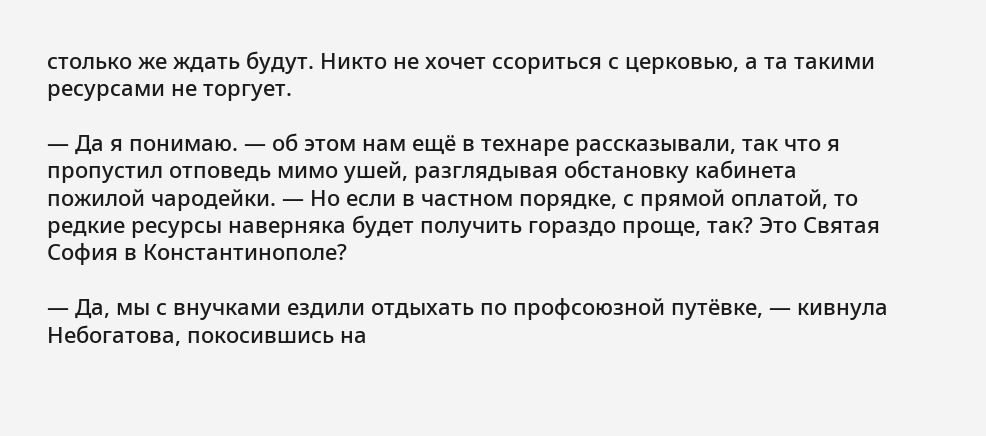столько же ждать будут. Никто не хочет ссориться с церковью, а та такими ресурсами не торгует.

— Да я понимаю. — об этом нам ещё в технаре рассказывали, так что я пропустил отповедь мимо ушей, разглядывая обстановку кабинета пожилой чародейки. — Но если в частном порядке, с прямой оплатой, то редкие ресурсы наверняка будет получить гораздо проще, так? Это Святая София в Константинополе?

— Да, мы с внучками ездили отдыхать по профсоюзной путёвке, — кивнула Небогатова, покосившись на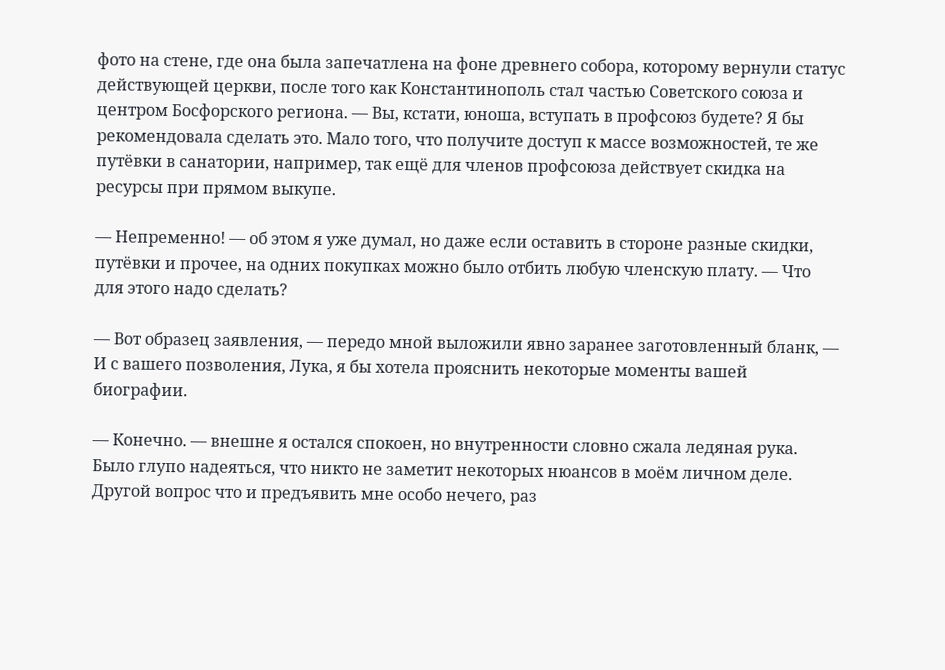фото на стене, где она была запечатлена на фоне древнего собора, которому вернули статус действующей церкви, после того как Константинополь стал частью Советского союза и центром Босфорского региона. — Вы, кстати, юноша, вступать в профсоюз будете? Я бы рекомендовала сделать это. Мало того, что получите доступ к массе возможностей, те же путёвки в санатории, например, так ещё для членов профсоюза действует скидка на ресурсы при прямом выкупе.

— Непременно! — об этом я уже думал, но даже если оставить в стороне разные скидки, путёвки и прочее, на одних покупках можно было отбить любую членскую плату. — Что для этого надо сделать?

— Вот образец заявления, — передо мной выложили явно заранее заготовленный бланк, — И с вашего позволения, Лука, я бы хотела прояснить некоторые моменты вашей биографии.

— Конечно. — внешне я остался спокоен, но внутренности словно сжала ледяная рука. Было глупо надеяться, что никто не заметит некоторых нюансов в моём личном деле. Другой вопрос что и предъявить мне особо нечего, раз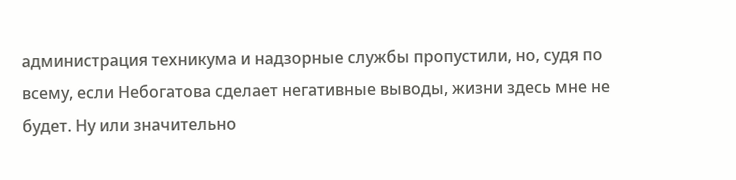администрация техникума и надзорные службы пропустили, но, судя по всему, если Небогатова сделает негативные выводы, жизни здесь мне не будет. Ну или значительно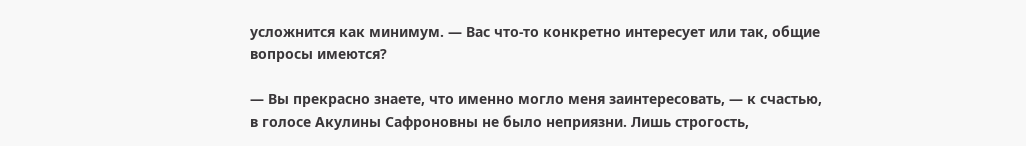усложнится как минимум. — Вас что-то конкретно интересует или так, общие вопросы имеются?

— Вы прекрасно знаете, что именно могло меня заинтересовать, — к счастью, в голосе Акулины Сафроновны не было неприязни. Лишь строгость,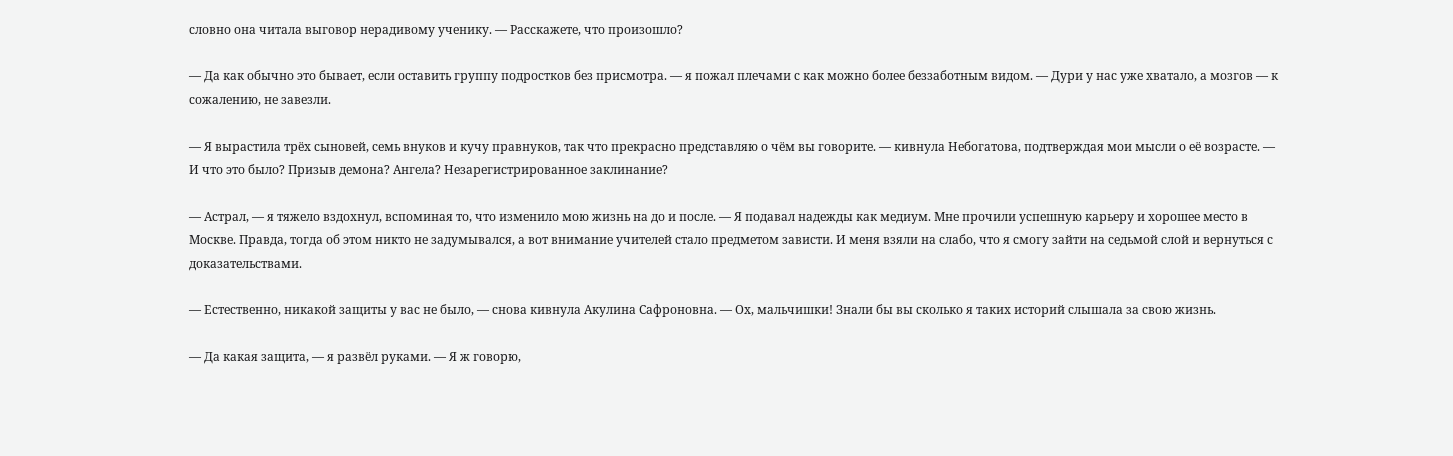словно она читала выговор нерадивому ученику. — Расскажете, что произошло?

— Да как обычно это бывает, если оставить группу подростков без присмотра. — я пожал плечами с как можно более беззаботным видом. — Дури у нас уже хватало, а мозгов — к сожалению, не завезли.

— Я вырастила трёх сыновей, семь внуков и кучу правнуков, так что прекрасно представляю о чём вы говорите. — кивнула Небогатова, подтверждая мои мысли о её возрасте. — И что это было? Призыв демона? Ангела? Незарегистрированное заклинание?

— Астрал, — я тяжело вздохнул, вспоминая то, что изменило мою жизнь на до и после. — Я подавал надежды как медиум. Мне прочили успешную карьеру и хорошее место в Москве. Правда, тогда об этом никто не задумывался, а вот внимание учителей стало предметом зависти. И меня взяли на слабо, что я смогу зайти на седьмой слой и вернуться с доказательствами.

— Естественно, никакой защиты у вас не было, — снова кивнула Акулина Сафроновна. — Ох, мальчишки! Знали бы вы сколько я таких историй слышала за свою жизнь.

— Да какая защита, — я развёл руками. — Я ж говорю,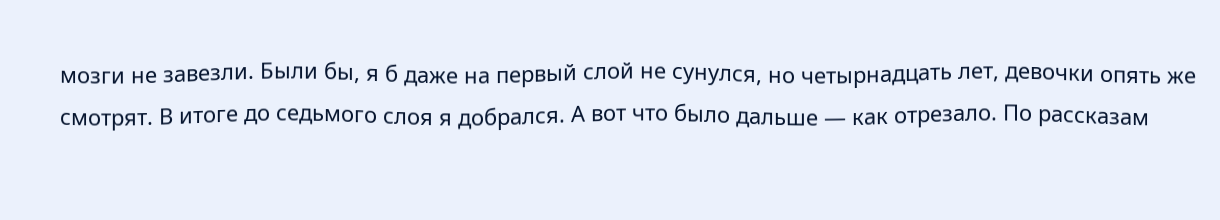мозги не завезли. Были бы, я б даже на первый слой не сунулся, но четырнадцать лет, девочки опять же смотрят. В итоге до седьмого слоя я добрался. А вот что было дальше — как отрезало. По рассказам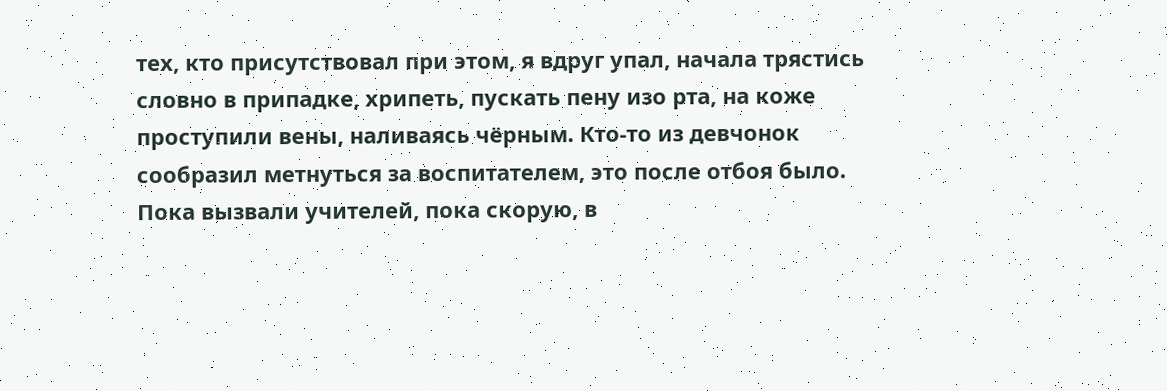тех, кто присутствовал при этом, я вдруг упал, начала трястись словно в припадке, хрипеть, пускать пену изо рта, на коже проступили вены, наливаясь чёрным. Кто-то из девчонок сообразил метнуться за воспитателем, это после отбоя было. Пока вызвали учителей, пока скорую, в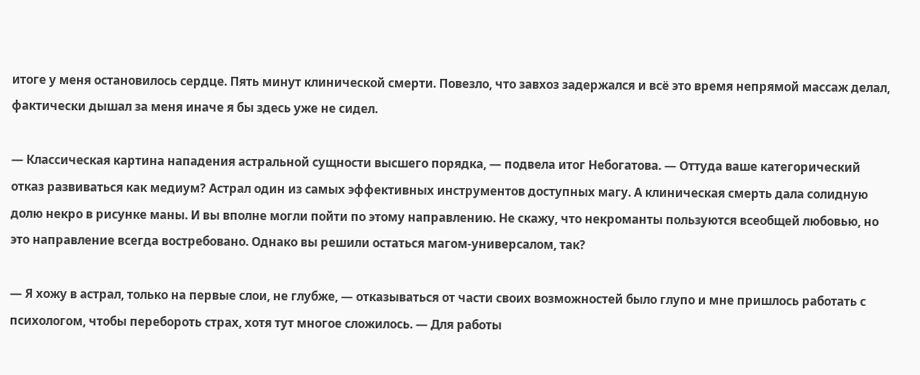итоге у меня остановилось сердце. Пять минут клинической смерти. Повезло, что завхоз задержался и всё это время непрямой массаж делал, фактически дышал за меня иначе я бы здесь уже не сидел.

— Классическая картина нападения астральной сущности высшего порядка, — подвела итог Небогатова. — Оттуда ваше категорический отказ развиваться как медиум? Астрал один из самых эффективных инструментов доступных магу. А клиническая смерть дала солидную долю некро в рисунке маны. И вы вполне могли пойти по этому направлению. Не скажу, что некроманты пользуются всеобщей любовью, но это направление всегда востребовано. Однако вы решили остаться магом-универсалом, так?

— Я хожу в астрал, только на первые слои, не глубже, — отказываться от части своих возможностей было глупо и мне пришлось работать с психологом, чтобы перебороть страх, хотя тут многое сложилось. — Для работы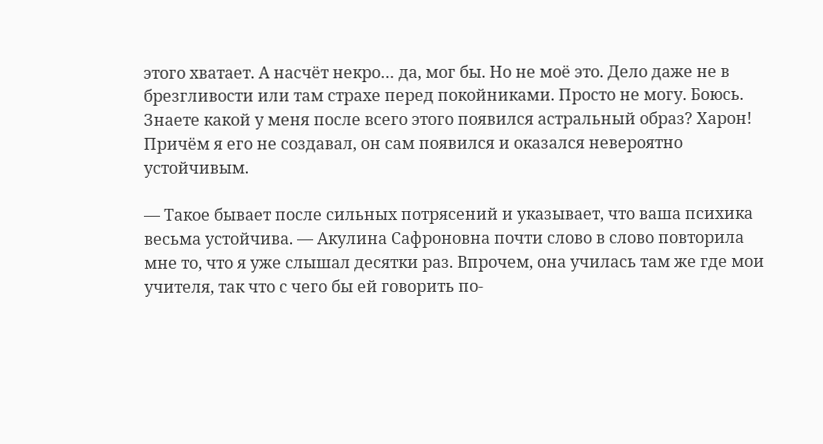этого хватает. А насчёт некро… да, мог бы. Но не моё это. Дело даже не в брезгливости или там страхе перед покойниками. Просто не могу. Боюсь. Знаете какой у меня после всего этого появился астральный образ? Харон! Причём я его не создавал, он сам появился и оказался невероятно устойчивым.

— Такое бывает после сильных потрясений и указывает, что ваша психика весьма устойчива. — Акулина Сафроновна почти слово в слово повторила мне то, что я уже слышал десятки раз. Впрочем, она училась там же где мои учителя, так что с чего бы ей говорить по-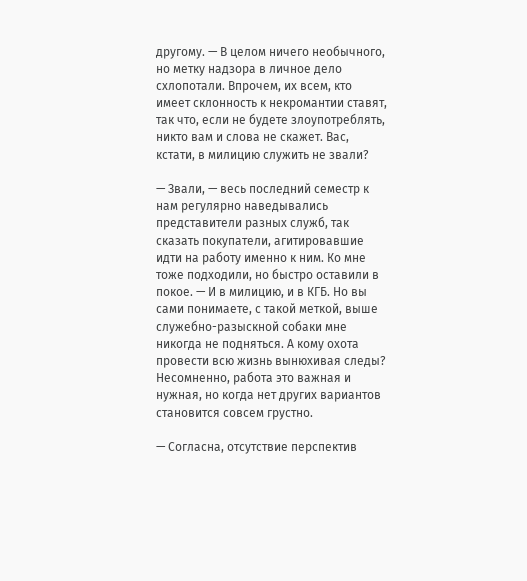другому. — В целом ничего необычного, но метку надзора в личное дело схлопотали. Впрочем, их всем, кто имеет склонность к некромантии ставят, так что, если не будете злоупотреблять, никто вам и слова не скажет. Вас, кстати, в милицию служить не звали?

— Звали, — весь последний семестр к нам регулярно наведывались представители разных служб, так сказать покупатели, агитировавшие идти на работу именно к ним. Ко мне тоже подходили, но быстро оставили в покое. — И в милицию, и в КГБ. Но вы сами понимаете, с такой меткой, выше служебно-разыскной собаки мне никогда не подняться. А кому охота провести всю жизнь вынюхивая следы? Несомненно, работа это важная и нужная, но когда нет других вариантов становится совсем грустно.

— Согласна, отсутствие перспектив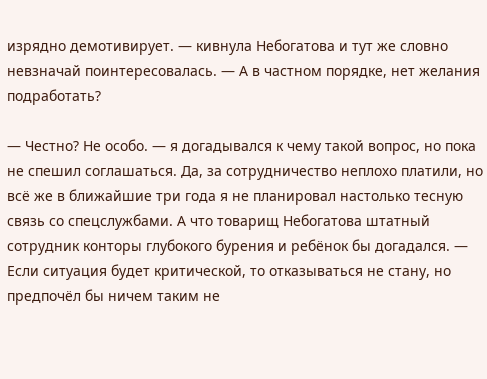изрядно демотивирует. — кивнула Небогатова и тут же словно невзначай поинтересовалась. — А в частном порядке, нет желания подработать?

— Честно? Не особо. — я догадывался к чему такой вопрос, но пока не спешил соглашаться. Да, за сотрудничество неплохо платили, но всё же в ближайшие три года я не планировал настолько тесную связь со спецслужбами. А что товарищ Небогатова штатный сотрудник конторы глубокого бурения и ребёнок бы догадался. — Если ситуация будет критической, то отказываться не стану, но предпочёл бы ничем таким не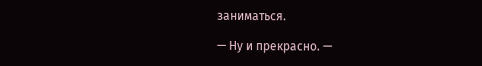заниматься.

— Ну и прекрасно. —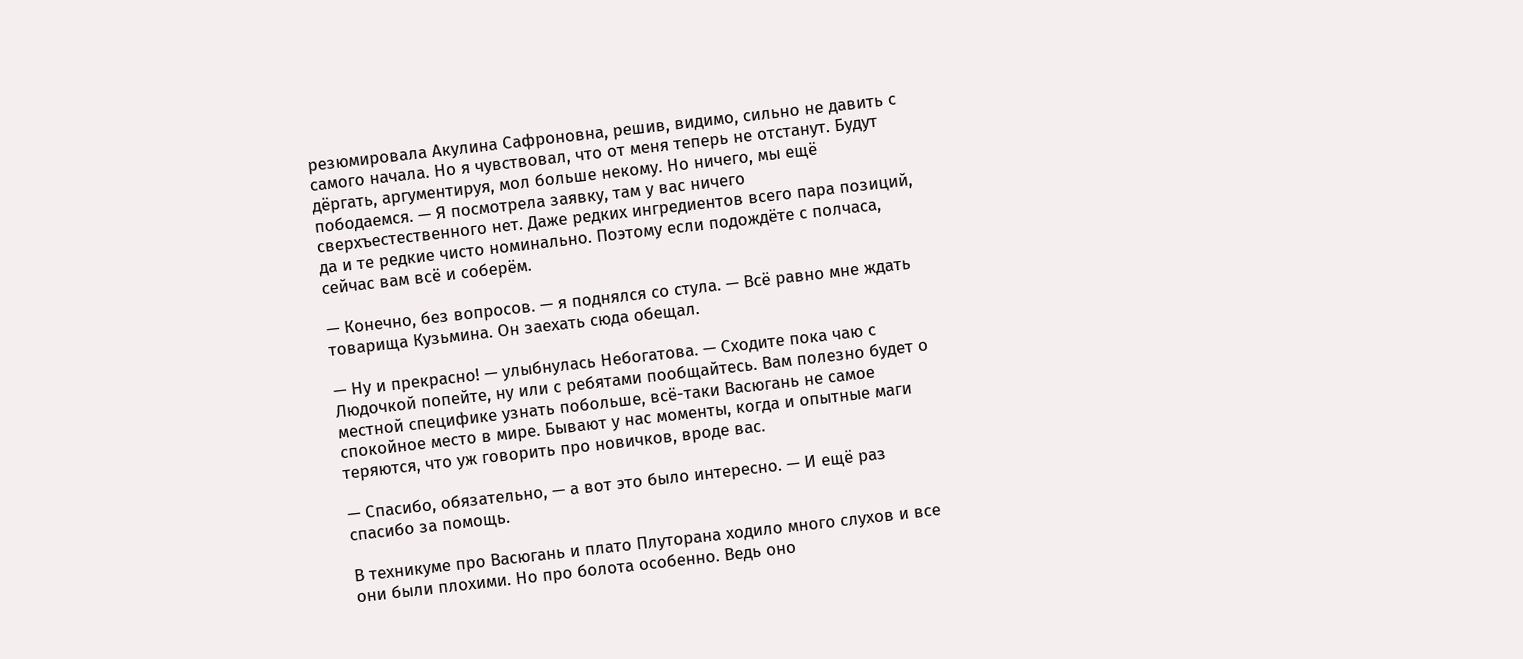резюмировала Акулина Сафроновна, решив, видимо, сильно не давить с самого начала. Но я чувствовал, что от меня теперь не отстанут. Будут дёргать, аргументируя, мол больше некому. Но ничего, мы ещё пободаемся. — Я посмотрела заявку, там у вас ничего сверхъестественного нет. Даже редких ингредиентов всего пара позиций, да и те редкие чисто номинально. Поэтому если подождёте с полчаса, сейчас вам всё и соберём.

— Конечно, без вопросов. — я поднялся со стула. — Всё равно мне ждать товарища Кузьмина. Он заехать сюда обещал.

— Ну и прекрасно! — улыбнулась Небогатова. — Сходите пока чаю с Людочкой попейте, ну или с ребятами пообщайтесь. Вам полезно будет о местной специфике узнать побольше, всё-таки Васюгань не самое спокойное место в мире. Бывают у нас моменты, когда и опытные маги теряются, что уж говорить про новичков, вроде вас.

— Спасибо, обязательно, — а вот это было интересно. — И ещё раз спасибо за помощь.

В техникуме про Васюгань и плато Плуторана ходило много слухов и все они были плохими. Но про болота особенно. Ведь оно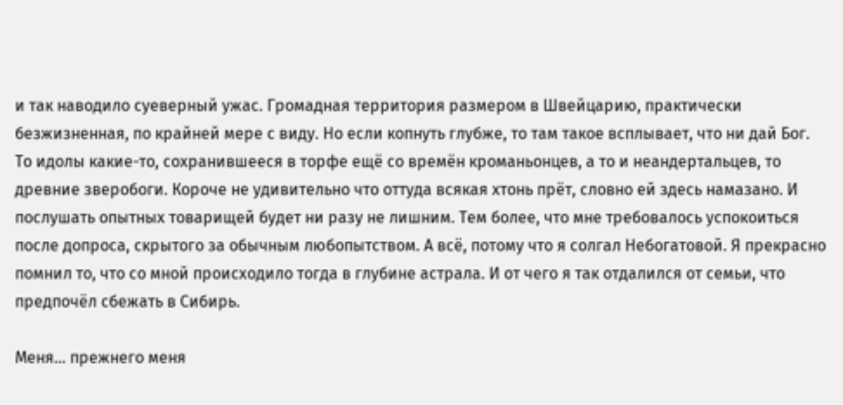и так наводило суеверный ужас. Громадная территория размером в Швейцарию, практически безжизненная, по крайней мере с виду. Но если копнуть глубже, то там такое всплывает, что ни дай Бог. То идолы какие-то, сохранившееся в торфе ещё со времён кроманьонцев, а то и неандертальцев, то древние зверобоги. Короче не удивительно что оттуда всякая хтонь прёт, словно ей здесь намазано. И послушать опытных товарищей будет ни разу не лишним. Тем более, что мне требовалось успокоиться после допроса, скрытого за обычным любопытством. А всё, потому что я солгал Небогатовой. Я прекрасно помнил то, что со мной происходило тогда в глубине астрала. И от чего я так отдалился от семьи, что предпочёл сбежать в Сибирь.

Меня… прежнего меня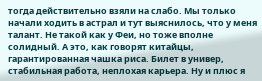тогда действительно взяли на слабо. Мы только начали ходить в астрал и тут выяснилось, что у меня талант. Не такой как у Феи, но тоже вполне солидный. А это, как говорят китайцы, гарантированная чашка риса. Билет в универ, стабильная работа, неплохая карьера. Ну и плюс я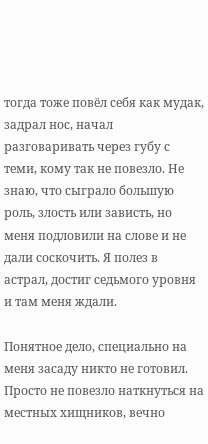тогда тоже повёл себя как мудак, задрал нос, начал разговаривать через губу с теми, кому так не повезло. Не знаю, что сыграло большую роль, злость или зависть, но меня подловили на слове и не дали соскочить. Я полез в астрал, достиг седьмого уровня и там меня ждали.

Понятное дело, специально на меня засаду никто не готовил. Просто не повезло наткнуться на местных хищников, вечно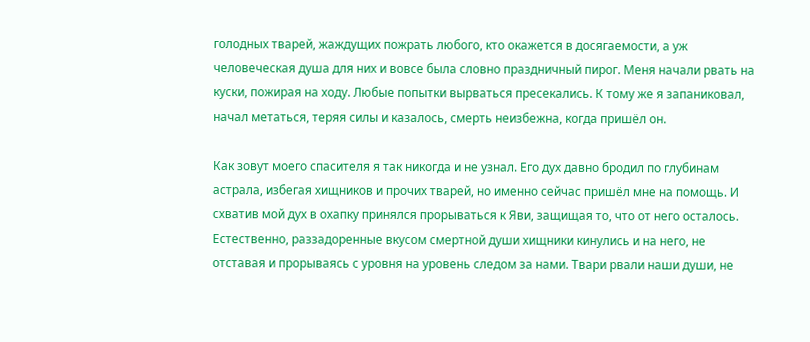голодных тварей, жаждущих пожрать любого, кто окажется в досягаемости, а уж человеческая душа для них и вовсе была словно праздничный пирог. Меня начали рвать на куски, пожирая на ходу. Любые попытки вырваться пресекались. К тому же я запаниковал, начал метаться, теряя силы и казалось, смерть неизбежна, когда пришёл он.

Как зовут моего спасителя я так никогда и не узнал. Его дух давно бродил по глубинам астрала, избегая хищников и прочих тварей, но именно сейчас пришёл мне на помощь. И схватив мой дух в охапку принялся прорываться к Яви, защищая то, что от него осталось. Естественно, раззадоренные вкусом смертной души хищники кинулись и на него, не отставая и прорываясь с уровня на уровень следом за нами. Твари рвали наши души, не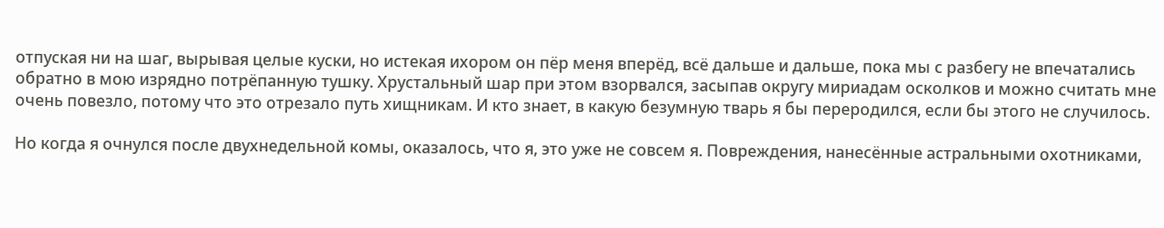отпуская ни на шаг, вырывая целые куски, но истекая ихором он пёр меня вперёд, всё дальше и дальше, пока мы с разбегу не впечатались обратно в мою изрядно потрёпанную тушку. Хрустальный шар при этом взорвался, засыпав округу мириадам осколков и можно считать мне очень повезло, потому что это отрезало путь хищникам. И кто знает, в какую безумную тварь я бы переродился, если бы этого не случилось.

Но когда я очнулся после двухнедельной комы, оказалось, что я, это уже не совсем я. Повреждения, нанесённые астральными охотниками,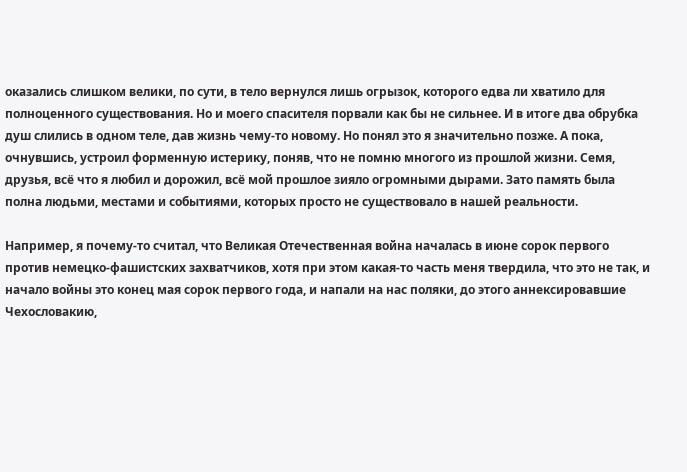оказались слишком велики, по сути, в тело вернулся лишь огрызок, которого едва ли хватило для полноценного существования. Но и моего спасителя порвали как бы не сильнее. И в итоге два обрубка душ слились в одном теле, дав жизнь чему-то новому. Но понял это я значительно позже. А пока, очнувшись, устроил форменную истерику, поняв, что не помню многого из прошлой жизни. Семя, друзья, всё что я любил и дорожил, всё мой прошлое зияло огромными дырами. Зато память была полна людьми, местами и событиями, которых просто не существовало в нашей реальности.

Например, я почему-то считал, что Великая Отечественная война началась в июне сорок первого против немецко-фашистских захватчиков, хотя при этом какая-то часть меня твердила, что это не так, и начало войны это конец мая сорок первого года, и напали на нас поляки, до этого аннексировавшие Чехословакию,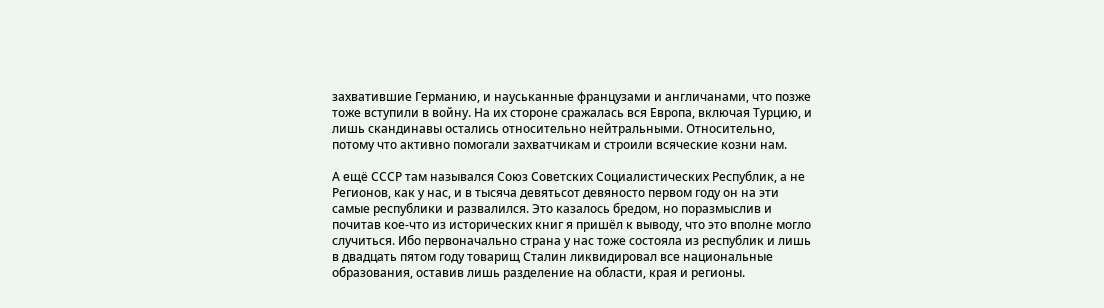захватившие Германию, и науськанные французами и англичанами, что позже тоже вступили в войну. На их стороне сражалась вся Европа, включая Турцию, и лишь скандинавы остались относительно нейтральными. Относительно, потому что активно помогали захватчикам и строили всяческие козни нам.

А ещё СССР там назывался Союз Советских Социалистических Республик, а не Регионов, как у нас, и в тысяча девятьсот девяносто первом году он на эти самые республики и развалился. Это казалось бредом, но поразмыслив и почитав кое-что из исторических книг я пришёл к выводу, что это вполне могло случиться. Ибо первоначально страна у нас тоже состояла из республик и лишь в двадцать пятом году товарищ Сталин ликвидировал все национальные образования, оставив лишь разделение на области, края и регионы.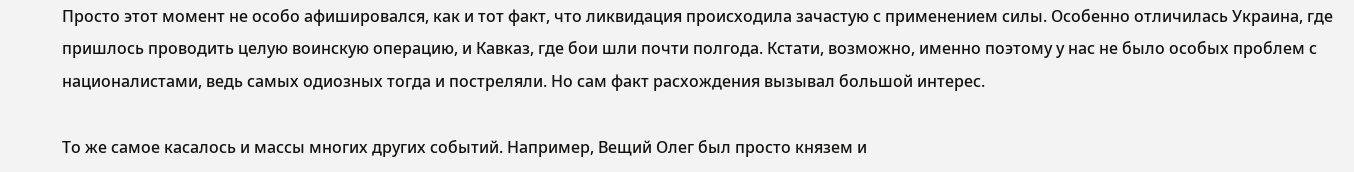Просто этот момент не особо афишировался, как и тот факт, что ликвидация происходила зачастую с применением силы. Особенно отличилась Украина, где пришлось проводить целую воинскую операцию, и Кавказ, где бои шли почти полгода. Кстати, возможно, именно поэтому у нас не было особых проблем с националистами, ведь самых одиозных тогда и постреляли. Но сам факт расхождения вызывал большой интерес.

То же самое касалось и массы многих других событий. Например, Вещий Олег был просто князем и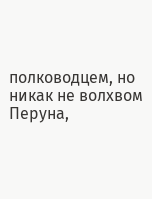полководцем, но никак не волхвом Перуна,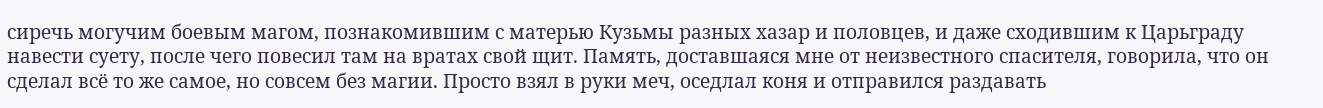сиречь могучим боевым магом, познакомившим с матерью Кузьмы разных хазар и половцев, и даже сходившим к Царьграду навести суету, после чего повесил там на вратах свой щит. Память, доставшаяся мне от неизвестного спасителя, говорила, что он сделал всё то же самое, но совсем без магии. Просто взял в руки меч, оседлал коня и отправился раздавать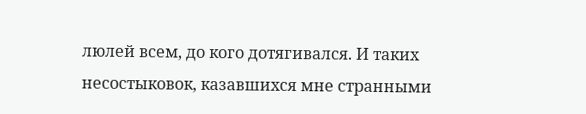люлей всем, до кого дотягивался. И таких несостыковок, казавшихся мне странными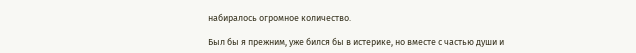набиралось огромное количество.

Был бы я прежним, уже бился бы в истерике, но вместе с частью души и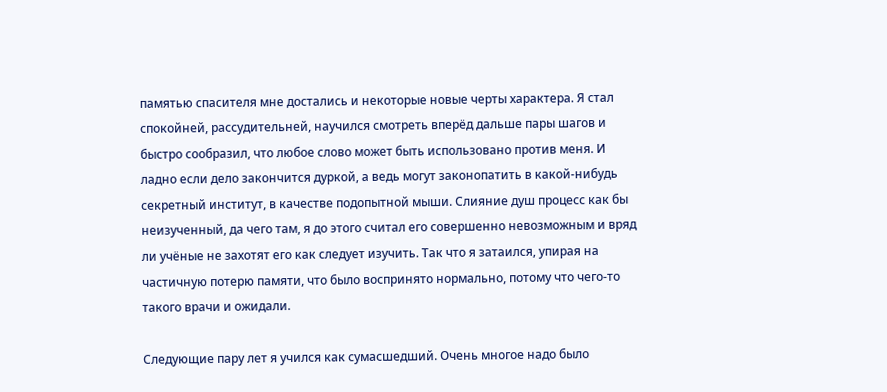памятью спасителя мне достались и некоторые новые черты характера. Я стал спокойней, рассудительней, научился смотреть вперёд дальше пары шагов и быстро сообразил, что любое слово может быть использовано против меня. И ладно если дело закончится дуркой, а ведь могут законопатить в какой-нибудь секретный институт, в качестве подопытной мыши. Слияние душ процесс как бы неизученный, да чего там, я до этого считал его совершенно невозможным и вряд ли учёные не захотят его как следует изучить. Так что я затаился, упирая на частичную потерю памяти, что было воспринято нормально, потому что чего-то такого врачи и ожидали.

Следующие пару лет я учился как сумасшедший. Очень многое надо было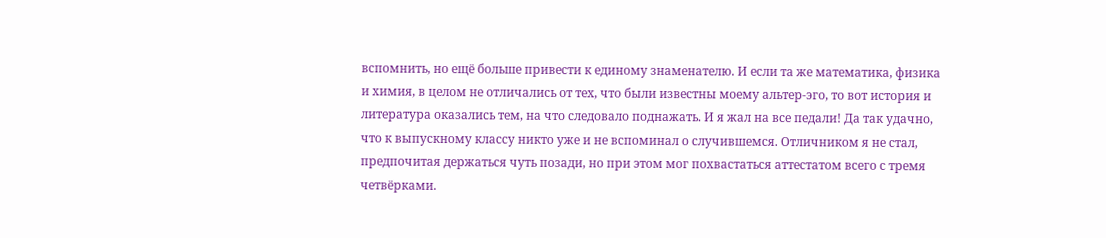вспомнить, но ещё больше привести к единому знаменателю. И если та же математика, физика и химия, в целом не отличались от тех, что были известны моему альтер-эго, то вот история и литература оказались тем, на что следовало поднажать. И я жал на все педали! Да так удачно, что к выпускному классу никто уже и не вспоминал о случившемся. Отличником я не стал, предпочитая держаться чуть позади, но при этом мог похвастаться аттестатом всего с тремя четвёрками.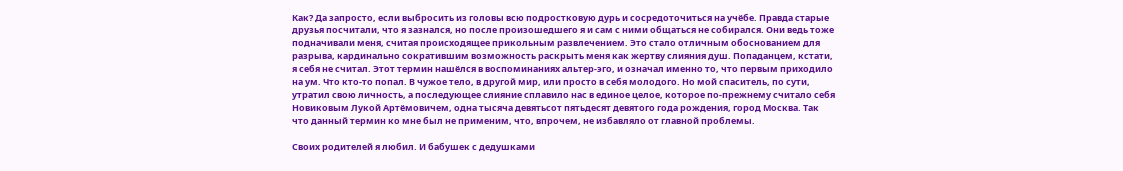Как? Да запросто, если выбросить из головы всю подростковую дурь и сосредоточиться на учёбе. Правда старые друзья посчитали, что я зазнался, но после произошедшего я и сам с ними общаться не собирался. Они ведь тоже подначивали меня, считая происходящее прикольным развлечением. Это стало отличным обоснованием для разрыва, кардинально сократившим возможность раскрыть меня как жертву слияния душ. Попаданцем, кстати, я себя не считал. Этот термин нашёлся в воспоминаниях альтер-эго, и означал именно то, что первым приходило на ум. Что кто-то попал. В чужое тело, в другой мир, или просто в себя молодого. Но мой спаситель, по сути, утратил свою личность, а последующее слияние сплавило нас в единое целое, которое по-прежнему считало себя Новиковым Лукой Артёмовичем, одна тысяча девятьсот пятьдесят девятого года рождения, город Москва. Так что данный термин ко мне был не применим, что, впрочем, не избавляло от главной проблемы.

Своих родителей я любил. И бабушек с дедушками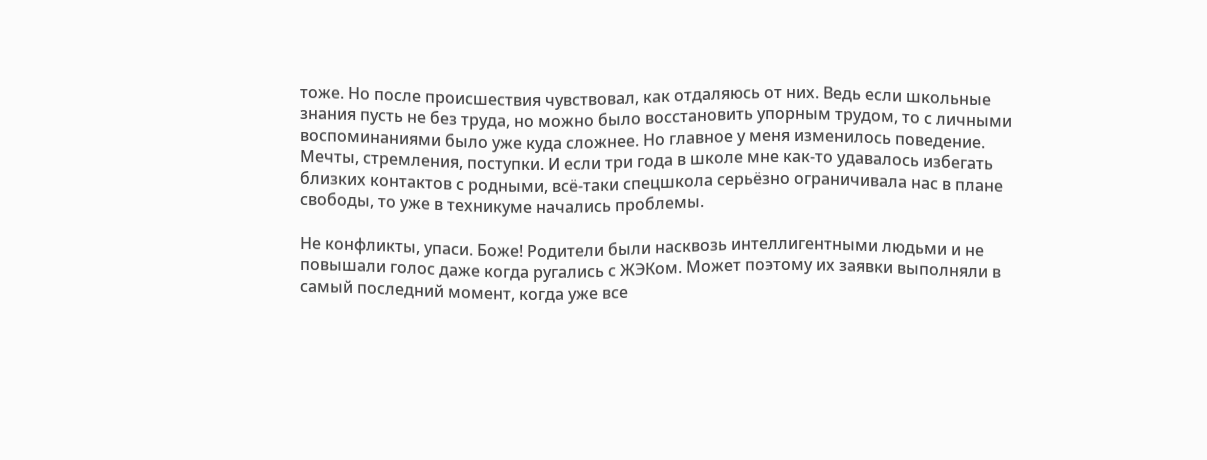тоже. Но после происшествия чувствовал, как отдаляюсь от них. Ведь если школьные знания пусть не без труда, но можно было восстановить упорным трудом, то с личными воспоминаниями было уже куда сложнее. Но главное у меня изменилось поведение. Мечты, стремления, поступки. И если три года в школе мне как-то удавалось избегать близких контактов с родными, всё-таки спецшкола серьёзно ограничивала нас в плане свободы, то уже в техникуме начались проблемы.

Не конфликты, упаси. Боже! Родители были насквозь интеллигентными людьми и не повышали голос даже когда ругались с ЖЭКом. Может поэтому их заявки выполняли в самый последний момент, когда уже все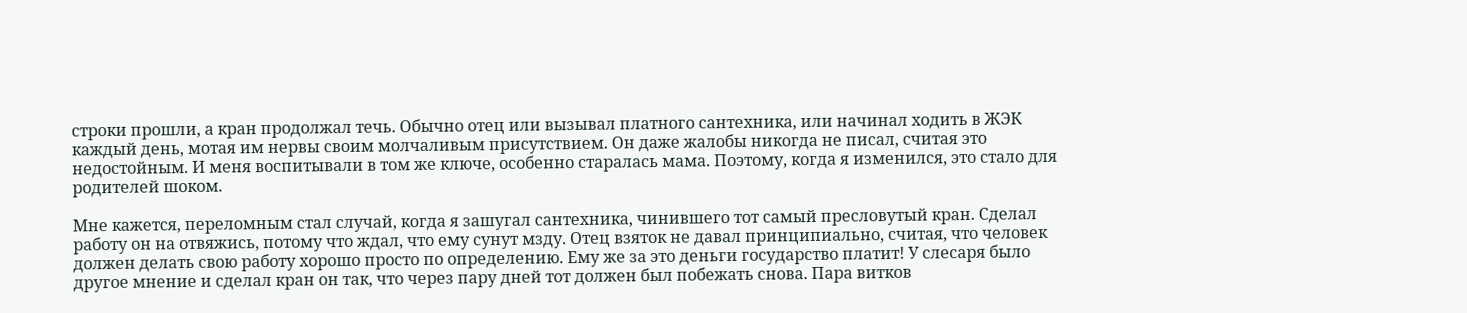строки прошли, а кран продолжал течь. Обычно отец или вызывал платного сантехника, или начинал ходить в ЖЭК каждый день, мотая им нервы своим молчаливым присутствием. Он даже жалобы никогда не писал, считая это недостойным. И меня воспитывали в том же ключе, особенно старалась мама. Поэтому, когда я изменился, это стало для родителей шоком.

Мне кажется, переломным стал случай, когда я зашугал сантехника, чинившего тот самый пресловутый кран. Сделал работу он на отвяжись, потому что ждал, что ему сунут мзду. Отец взяток не давал принципиально, считая, что человек должен делать свою работу хорошо просто по определению. Ему же за это деньги государство платит! У слесаря было другое мнение и сделал кран он так, что через пару дней тот должен был побежать снова. Пара витков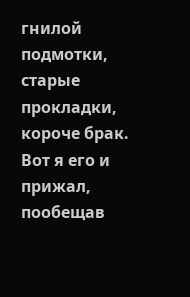гнилой подмотки, старые прокладки, короче брак. Вот я его и прижал, пообещав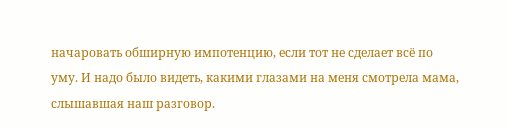начаровать обширную импотенцию, если тот не сделает всё по уму. И надо было видеть, какими глазами на меня смотрела мама, слышавшая наш разговор.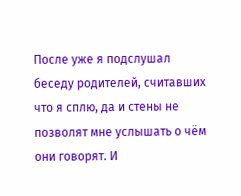После уже я подслушал беседу родителей, считавших что я сплю, да и стены не позволят мне услышать о чём они говорят. И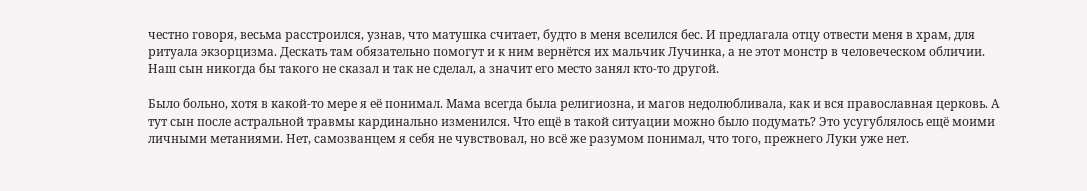честно говоря, весьма расстроился, узнав, что матушка считает, будто в меня вселился бес. И предлагала отцу отвести меня в храм, для ритуала экзорцизма. Дескать там обязательно помогут и к ним вернётся их мальчик Лучинка, а не этот монстр в человеческом обличии. Наш сын никогда бы такого не сказал и так не сделал, а значит его место занял кто-то другой.

Было больно, хотя в какой-то мере я её понимал. Мама всегда была религиозна, и магов недолюбливала, как и вся православная церковь. А тут сын после астральной травмы кардинально изменился. Что ещё в такой ситуации можно было подумать? Это усугублялось ещё моими личными метаниями. Нет, самозванцем я себя не чувствовал, но всё же разумом понимал, что того, прежнего Луки уже нет.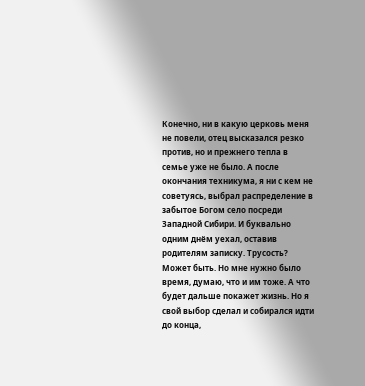Конечно, ни в какую церковь меня не повели, отец высказался резко против, но и прежнего тепла в семье уже не было. А после окончания техникума, я ни с кем не советуясь, выбрал распределение в забытое Богом село посреди Западной Сибири. И буквально одним днём уехал, оставив родителям записку. Трусость? Может быть. Но мне нужно было время, думаю, что и им тоже. А что будет дальше покажет жизнь. Но я свой выбор сделал и собирался идти до конца,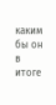каким бы он в итоге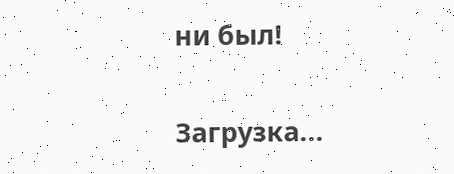ни был!

Загрузка...